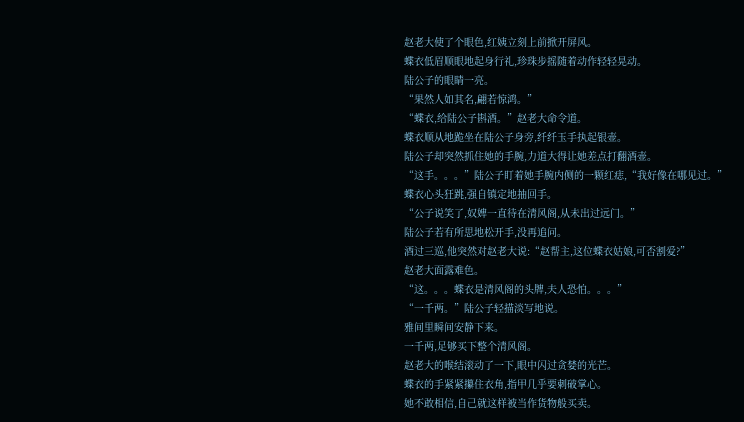赵老大使了个眼色,红姨立刻上前掀开屏风。
蝶衣低眉顺眼地起身行礼,珍珠步摇随着动作轻轻晃动。
陆公子的眼睛一亮。
“果然人如其名,翩若惊鸿。”
“蝶衣,给陆公子斟酒。”赵老大命令道。
蝶衣顺从地跪坐在陆公子身旁,纤纤玉手执起银壶。
陆公子却突然抓住她的手腕,力道大得让她差点打翻酒壶。
“这手。。。”陆公子盯着她手腕内侧的一颗红痣,“我好像在哪见过。”
蝶衣心头狂跳,强自镇定地抽回手。
“公子说笑了,奴婢一直待在清风阁,从未出过远门。”
陆公子若有所思地松开手,没再追问。
酒过三巡,他突然对赵老大说:“赵帮主,这位蝶衣姑娘,可否割爱?”
赵老大面露难色。
“这。。。蝶衣是清风阁的头牌,夫人恐怕。。。”
“一千两。”陆公子轻描淡写地说。
雅间里瞬间安静下来。
一千两,足够买下整个清风阁。
赵老大的喉结滚动了一下,眼中闪过贪婪的光芒。
蝶衣的手紧紧攥住衣角,指甲几乎要刺破掌心。
她不敢相信,自己就这样被当作货物般买卖。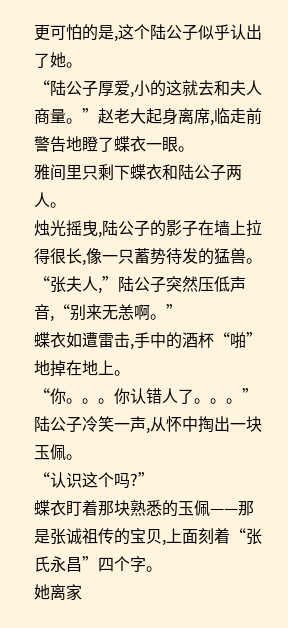更可怕的是,这个陆公子似乎认出了她。
“陆公子厚爱,小的这就去和夫人商量。”赵老大起身离席,临走前警告地瞪了蝶衣一眼。
雅间里只剩下蝶衣和陆公子两人。
烛光摇曳,陆公子的影子在墙上拉得很长,像一只蓄势待发的猛兽。
“张夫人,”陆公子突然压低声音,“别来无恙啊。”
蝶衣如遭雷击,手中的酒杯“啪”地掉在地上。
“你。。。你认错人了。。。”
陆公子冷笑一声,从怀中掏出一块玉佩。
“认识这个吗?”
蝶衣盯着那块熟悉的玉佩——那是张诚祖传的宝贝,上面刻着“张氏永昌”四个字。
她离家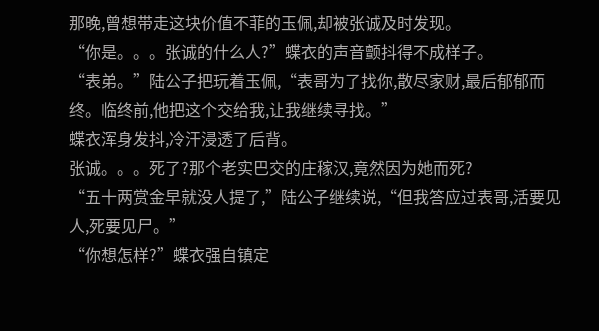那晚,曾想带走这块价值不菲的玉佩,却被张诚及时发现。
“你是。。。张诚的什么人?”蝶衣的声音颤抖得不成样子。
“表弟。”陆公子把玩着玉佩,“表哥为了找你,散尽家财,最后郁郁而终。临终前,他把这个交给我,让我继续寻找。”
蝶衣浑身发抖,冷汗浸透了后背。
张诚。。。死了?那个老实巴交的庄稼汉,竟然因为她而死?
“五十两赏金早就没人提了,”陆公子继续说,“但我答应过表哥,活要见人,死要见尸。”
“你想怎样?”蝶衣强自镇定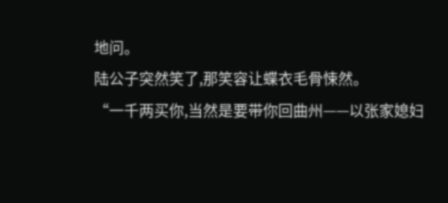地问。
陆公子突然笑了,那笑容让蝶衣毛骨悚然。
“一千两买你,当然是要带你回曲州——以张家媳妇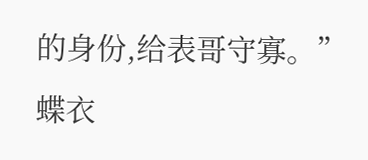的身份,给表哥守寡。”
蝶衣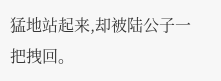猛地站起来,却被陆公子一把拽回。